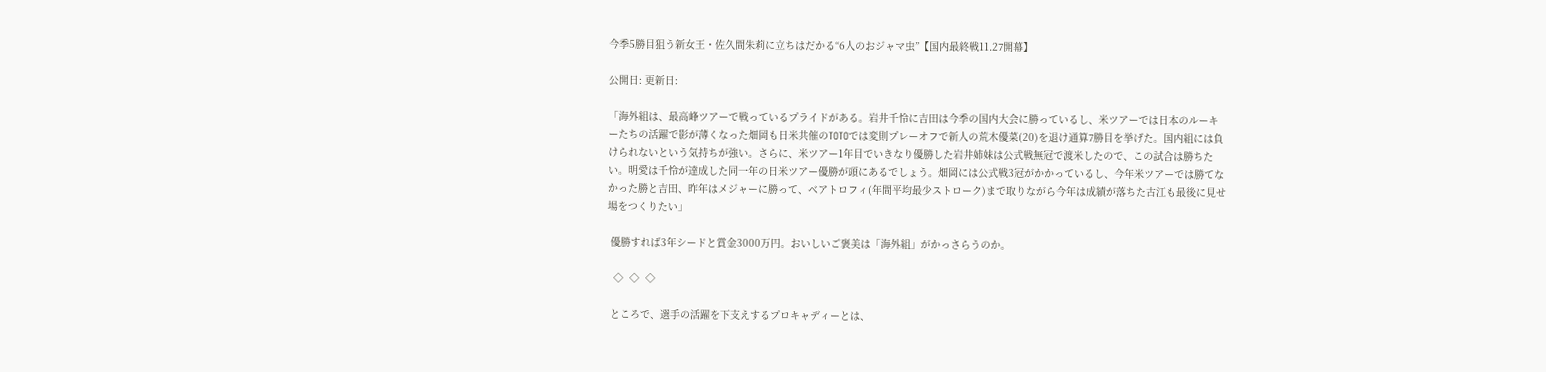今季5勝目狙う新女王・佐久間朱莉に立ちはだかる“6人のおジャマ虫”【国内最終戦11.27開幕】

公開日: 更新日:

「海外組は、最高峰ツアーで戦っているプライドがある。岩井千怜に吉田は今季の国内大会に勝っているし、米ツアーでは日本のルーキーたちの活躍で影が薄くなった畑岡も日米共催のTOTOでは変則プレーオフで新人の荒木優菜(20)を退け通算7勝目を挙げた。国内組には負けられないという気持ちが強い。さらに、米ツアー1年目でいきなり優勝した岩井姉妹は公式戦無冠で渡米したので、この試合は勝ちたい。明愛は千怜が達成した同一年の日米ツアー優勝が頭にあるでしょう。畑岡には公式戦3冠がかかっているし、今年米ツアーでは勝てなかった勝と吉田、昨年はメジャーに勝って、ベアトロフィ(年間平均最少ストローク)まで取りながら今年は成績が落ちた古江も最後に見せ場をつくりたい」

 優勝すれば3年シードと賞金3000万円。おいしいご褒美は「海外組」がかっさらうのか。

  ◇  ◇  ◇

 ところで、選手の活躍を下支えするプロキャディーとは、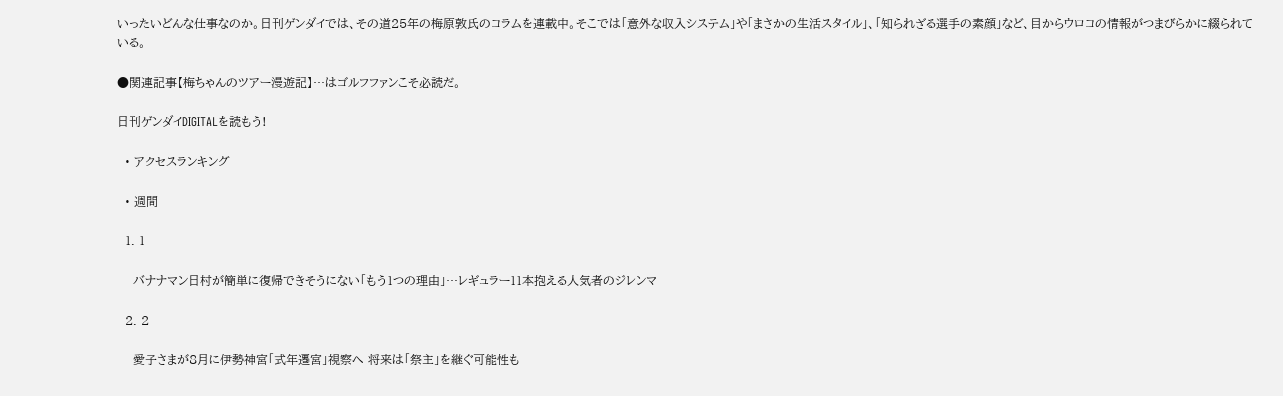いったいどんな仕事なのか。日刊ゲンダイでは、その道25年の梅原敦氏のコラムを連載中。そこでは「意外な収入システム」や「まさかの生活スタイル」、「知られざる選手の素顔」など、目からウロコの情報がつまびらかに綴られている。

●関連記事【梅ちゃんのツアー漫遊記】…はゴルフファンこそ必読だ。

日刊ゲンダイDIGITALを読もう!

  • アクセスランキング

  • 週間

  1. 1

    バナナマン日村が簡単に復帰できそうにない「もう1つの理由」…レギュラー11本抱える人気者のジレンマ

  2. 2

    愛子さまが8月に伊勢神宮「式年遷宮」視察へ 将来は「祭主」を継ぐ可能性も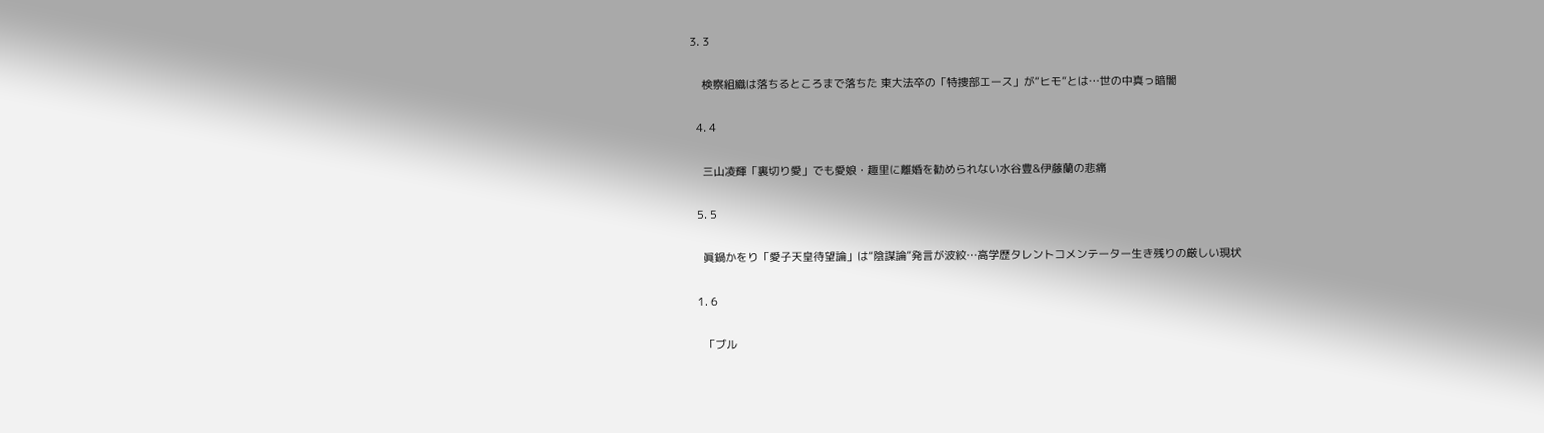3. 3

    検察組織は落ちるところまで落ちた 東大法卒の「特捜部エース」が“ヒモ”とは…世の中真っ暗闇

  4. 4

    三山凌輝「裏切り愛」でも愛娘・趣里に離婚を勧められない水谷豊&伊藤蘭の悲痛

  5. 5

    眞鍋かをり「愛子天皇待望論」は“陰謀論”発言が波紋…高学歴タレントコメンテーター生き残りの厳しい現状

  1. 6

    「ブル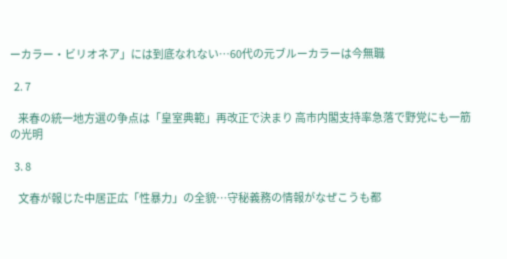ーカラー・ビリオネア」には到底なれない…60代の元ブルーカラーは今無職

  2. 7

    来春の統一地方選の争点は「皇室典範」再改正で決まり 高市内閣支持率急落で野党にも一筋の光明

  3. 8

    文春が報じた中居正広「性暴力」の全貌…守秘義務の情報がなぜこうも都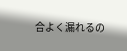合よく漏れるの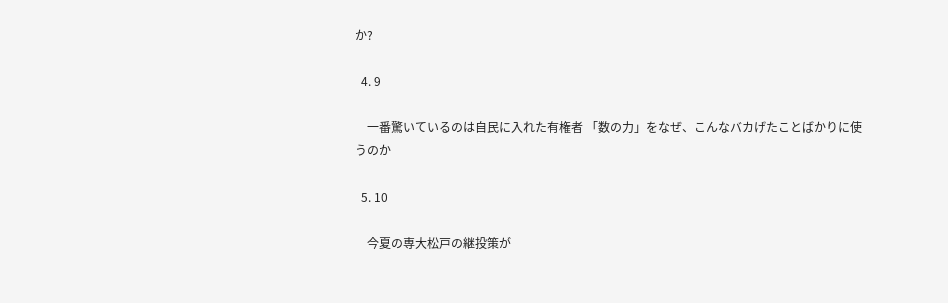か?

  4. 9

    一番驚いているのは自民に入れた有権者 「数の力」をなぜ、こんなバカげたことばかりに使うのか

  5. 10

    今夏の専大松戸の継投策が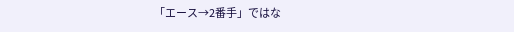「エース→2番手」ではな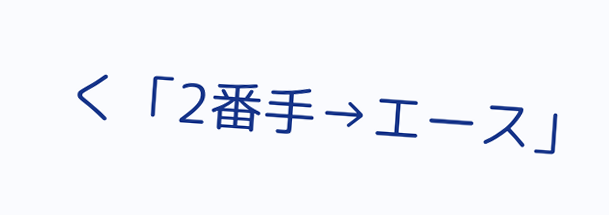く「2番手→エース」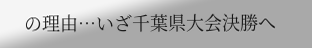の理由…いざ千葉県大会決勝へ